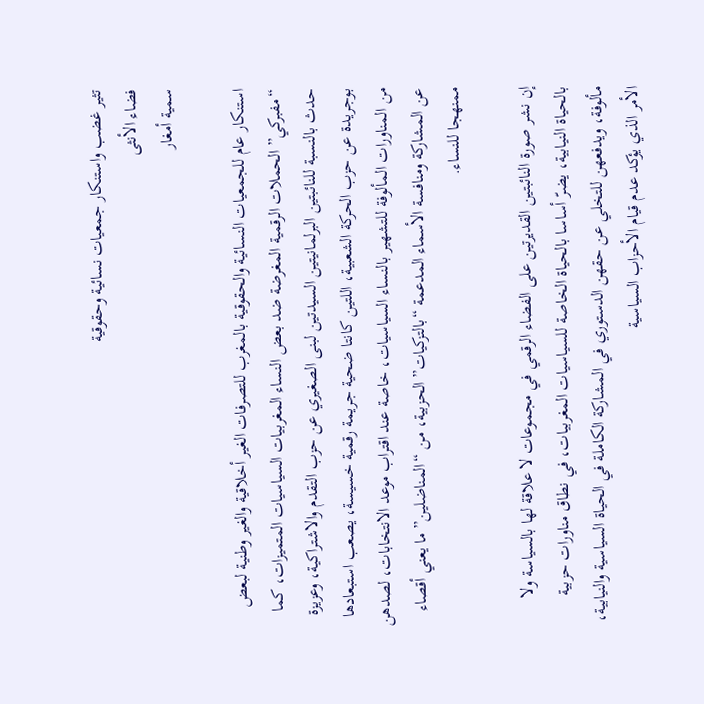تثير غضب واستنكار جمعيات نسائية وحقوقية
فضاء الأنثى
سمية أمغار

استنكار عام للجمعيات النسائية والحقوقية بالمغرب للتصرفات الغير أخلاقية والغير وطنية لبعض “مفبركي” الحملات الرقمية المغرضة ضد بعض النساء المغربيات السياسيات المتميزات، كما حدث بالنسبة للنائبتين البرلمانيتين السيدتين لبنى الصغيري عن حزب التقدم والاشتراكية، وعزيزة بوجريدة عن حزب الحركة الشعبية، اللتين كانتا ضحية جريمة رقمية خسيسة، يصعب استبعادها من المناورات المألوفة للتشهير بالنساء السياسيات، خاصة عند اقتراب موعد الانتخابات، لصدهن عن المشاركة ومنافسة الأسماء المدعمة “بالتزكيات” الحزبية، من “المناضلين” ما يعني أقصاء ممنهجا للنساء.

إن نشر صورة النائبتين القديرتين على الفضاء الرقمي في مجموعات لا علاقة لها بالسياسة ولا بالحياة النيابية، يضرّ أساسا بالحياة الخاصة للسياسيات المغربيات، في نطاق مناورات حزبية مألوفة، ويدفعهن للتخلي عن حقهن الدستوري في المشاركة الكاملة في الحياة السياسية والنيابية، الأمر الذي يؤكد عدم قيام الأحزاب السياسية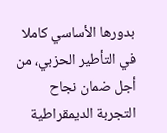بدورها الأساسي كاملا في التأطير الحزبي، من أجل ضمان نجاح التجربة الديمقراطية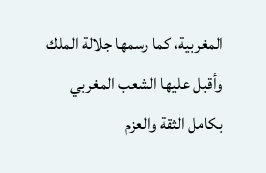المغربية، كما رسمها جلالة الملك وأقبل عليها الشعب المغربي بكامل الثقة والعزم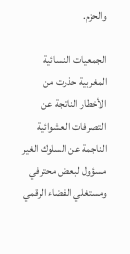والحزم.

الجمعيات النسائية المغربية حذرت من الأخطار الناتجة عن التصرفات العشوائية الناجمة عن السلوك الغير مسؤول لبعض محترفي ومستغلي الفضاء الرقمي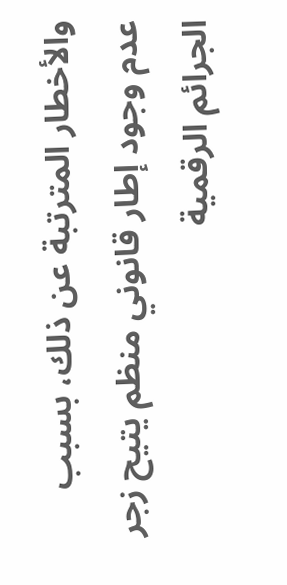والأخطار المترتبة عن ذلك، بسبب عدم وجود إطار قانوني منظم يتيح زجر الجرائم الرقمية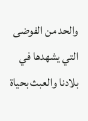والحد من الفوضى التي يشهدها في بلادنا والعبث بحياة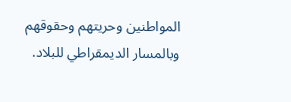المواطنين وحريتهم وحقوقهم وبالمسار الديمقراطي للبلاد.